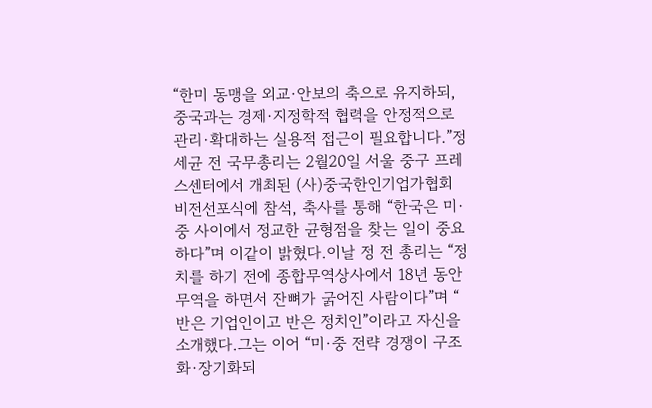“한미 동맹을 외교·안보의 축으로 유지하되, 중국과는 경제·지정학적 협력을 안정적으로 관리·확대하는 실용적 접근이 필요합니다.”정세균 전 국무총리는 2월20일 서울 중구 프레스센터에서 개최된 (사)중국한인기업가협회 비전선포식에 참석, 축사를 통해 “한국은 미·중 사이에서 정교한 균형점을 찾는 일이 중요하다”며 이같이 밝혔다.이날 정 전 총리는 “정치를 하기 전에 종합무역상사에서 18년 동안 무역을 하면서 잔뼈가 굵어진 사람이다”며 “ 반은 기업인이고 반은 정치인”이라고 자신을 소개했다.그는 이어 “미·중 전략 경쟁이 구조화·장기화되